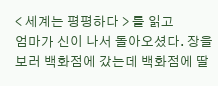< 세계는 평평하다 > 를 읽고
엄마가 신이 나서 돌아오셨다. 장을 보러 백화점에 갔는데 백화점에 딸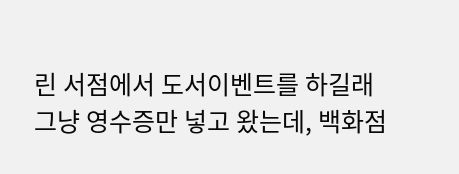린 서점에서 도서이벤트를 하길래 그냥 영수증만 넣고 왔는데, 백화점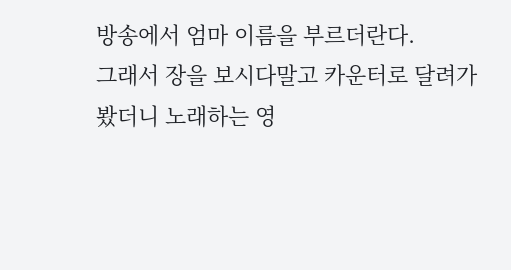방송에서 엄마 이름을 부르더란다.
그래서 장을 보시다말고 카운터로 달려가봤더니 노래하는 영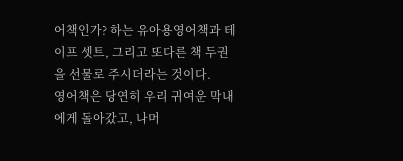어책인가? 하는 유아용영어책과 테이프 셋트, 그리고 또다른 책 두권을 선물로 주시더라는 것이다.
영어책은 당연히 우리 귀여운 막내에게 돌아갔고, 나머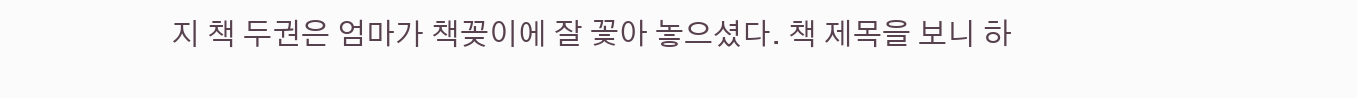지 책 두권은 엄마가 책꽂이에 잘 꽃아 놓으셨다. 책 제목을 보니 하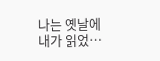나는 옛날에 내가 읽었…